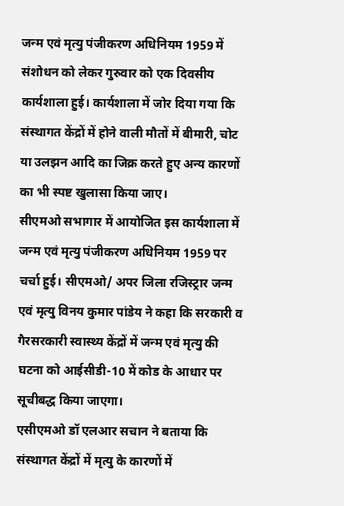जन्म एवं मृत्यु पंजीकरण अधिनियम 1959 में संशोधन को लेकर गुरुवार को एक दिवसीय कार्यशाला हुई। कार्यशाला में जोर दिया गया कि संस्थागत केंद्रों में होने वाली मौतों में बीमारी, चोट या उलझन आदि का जिक्र करते हुए अन्य कारणों का भी स्पष्ट खुलासा किया जाए।
सीएमओ सभागार में आयोजित इस कार्यशाला में जन्म एवं मृत्यु पंजीकरण अधिनियम 1959 पर चर्चा हुई। सीएमओ/ अपर जिला रजिस्ट्रार जन्म एवं मृत्यु विनय कुमार पांडेय ने कहा कि सरकारी व गैरसरकारी स्वास्थ्य केंद्रों में जन्म एवं मृत्यु की घटना को आईसीडी-10 में कोड के आधार पर सूचीबद्ध किया जाएगा।
एसीएमओ डॉ एलआर सचान ने बताया कि संस्थागत केंद्रों में मृत्यु के कारणों में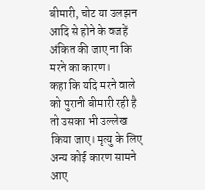बीमारी, चोट या उलझन आदि से होने के वजहें अंकित की जाए ना कि मरने का कारण।
कहा कि यदि मरने वाले को पुरानी बीमारी रही है तो उसका भी उल्लेख किया जाए। मृत्यु के लिए अन्य कोई कारण सामने आए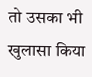तो उसका भी खुलासा किया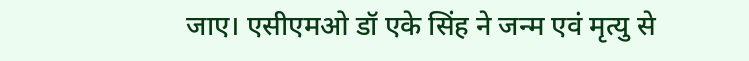जाए। एसीएमओ डॉ एके सिंह ने जन्म एवं मृत्यु से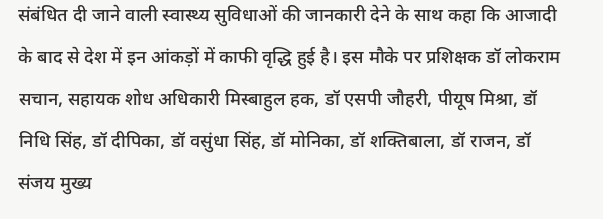संबंधित दी जाने वाली स्वास्थ्य सुविधाओं की जानकारी देने के साथ कहा कि आजादी के बाद से देश में इन आंकड़ों में काफी वृद्धि हुई है। इस मौके पर प्रशिक्षक डॉ लोकराम सचान, सहायक शोध अधिकारी मिस्बाहुल हक, डॉ एसपी जौहरी, पीयूष मिश्रा, डॉ निधि सिंह, डॉ दीपिका, डॉ वसुंधा सिंह, डॉ मोनिका, डॉ शक्तिबाला, डॉ राजन, डॉ संजय मुख्य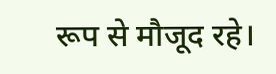रूप से मौजूद रहे।